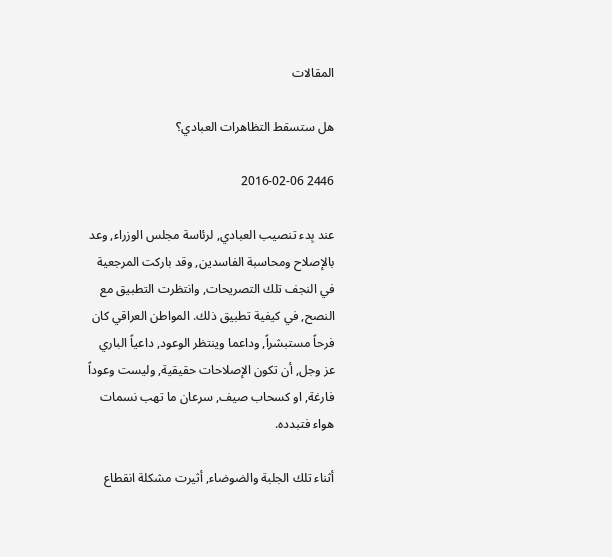المقالات

هل ستسقط التظاهرات العبادي؟

2446 2016-02-06

عند بِدء تنصيب العبادي, لرئاسة مجلس الوزراء, وعد بالإصلاح ومحاسبة الفاسدين, وقد باركت المرجعية في النجف تلك التصريحات, وانتظرت التطبيق مع النصح, في كيفية تطبيق ذلك. المواطن العراقي كان فرحاً مستبشراً, وداعما وينتظر الوعود, داعياً الباري عز وجل, أن تكون الإصلاحات حقيقية, وليست وعوداً فارغة, او كسحاب صيف, سرعان ما تهب نسمات هواء فتبدده.

أثناء تلك الجلبة والضوضاء, أثيرت مشكلة انقطاع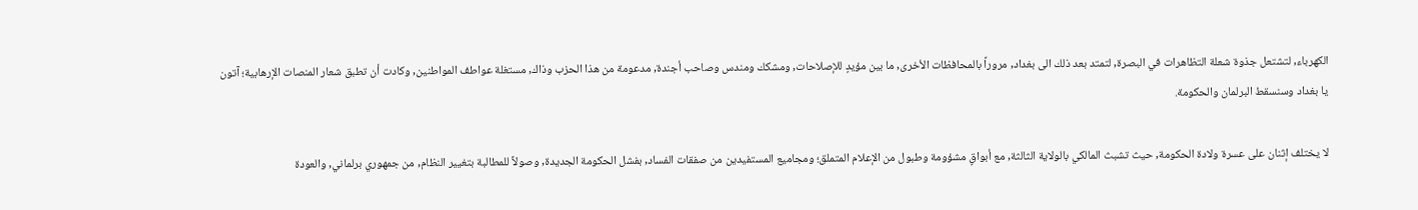الكهرباء, لتشتعل جذوة شعلة التظاهرات في البصرة, لتمتد بعد ذلك الى بغداد, مروراً بالمحافظات الأخرى, ما بين مؤيدٍ للإصلاحات, ومشكك ومندس وصاحب أجندة, مدعومة من هذا الحزب وذاك, مستغلة عواطف المواطنين, وكادت أن تطبق شعار المنصات الإرهابية؛ آتون يا بغداد وسنسقط البرلمان والحكومة.

لا يختلف إثنان على عسرة ولادة الحكومة, حيث تشبث المالكي بالولاية الثالثة, مع أبواقٍ مشؤومة وطبول من الإعلام المتملق؛ ومجاميع المستفيدين من صفقات الفساد, بفشل الحكومة الجديدة, وصولاً للمطالبة بتغيير النظام, من جمهوري برلماني, والعودة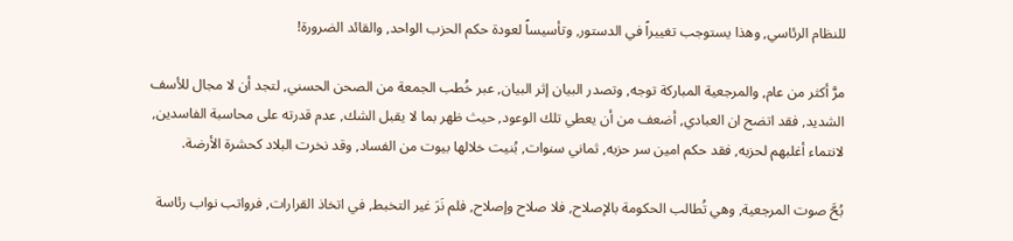للنظام الرئاسي, وهذا يستوجب تغييراً في الدستور, وتأسيساً لعودة حكم الحزب الواحد, والقائد الضرورة!

مرَّ أكثر من عام, والمرجعية المباركة توجه, وتصدر البيان إثر البيان, عبر خُطب الجمعة من الصحن الحسني, لتجد أن لا مجال للأسف الشديد, فقد اتضح ان العبادي, أضعف من أن يعطي تلك الوعود, حيث ظهر بما لا يقبل الشك, عدم قدرته على محاسبة الفاسدين, لانتماء أغلبهم لحزبه, فقد حكم امين سر حزبه, ثماني سنوات, بُنيت خلالها بيوت من الفساد, وقد نخرت البلاد كحشرة الأرضة.

بُحَّ صوت المرجعية, وهي تُطالب الحكومة بالإصلاح, فلا صلاح وإصلاح, فلم نَرَ غير التخبط, في اتخاذ القرارات, فرواتب نواب رئاسة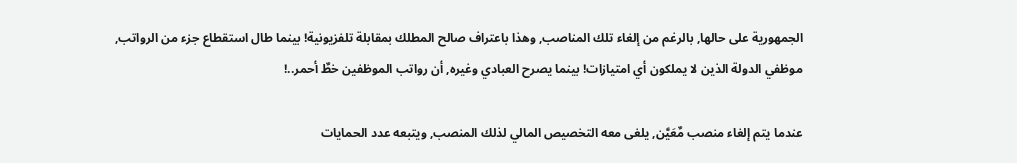الجمهورية على حالها, بالرغم من إلغاء تلك المناصب, وهذا باعتراف صالح المطلك بمقابلة تلفزيونية! بينما طال استقطاع جزء من الرواتب, موظفي الدولة الذين لا يملكون أي امتيازات! بينما يصرح العبادي وغيره, أن رواتب الموظفين خطٌ أحمر..!

عندما يتم إلغاء منصب مٌعَيَّن, يلغى معه التخصيص المالي لذلك المنصب, ويتبعه عدد الحمايات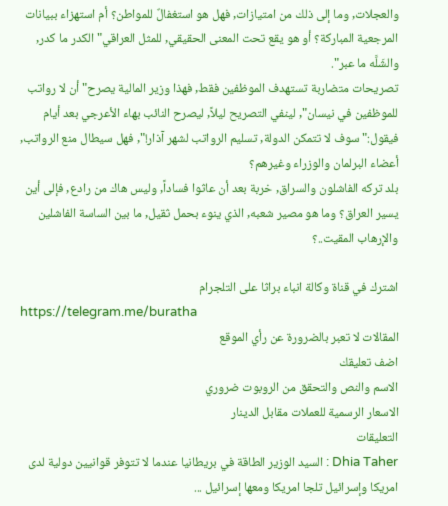والعجلات, وما إلى ذلك من امتيازات, فهل هو استغفالٌ للمواطن؟ أم استهزاء ببيانات المرجعية المباركة؟ أو هو يقع تحت المعنى الحقيقي, للمثل العراقي" الكدر ما كدر, والشَلَّه ما عبر".
تصريحات متضاربة تستهدف الموظفين فقط, فهذا وزير المالية يصرح" أن لا رواتب للموظفين في نيسان", لينفي التصريح ليلاً, ليصرح النائب بهاء الأعرجي بعد أيام فيقول:" سوف لا تتمكن الدولة, تسليم الرواتب لشهر آذار!", فهل سيطال منع الرواتب, أعضاء البرلمان والوزراء وغيرهم؟
بلد تركه الفاشلون والسراق, خربة بعد أن عاثوا فساداً, وليس هاك من رادع, فإلى أين يسير العراق؟ وما هو مصير شعبه, الذي ينوء بحمل ثقيل, ما بين الساسة الفاشلين والإرهاب المقيت..؟

اشترك في قناة وكالة انباء براثا على التلجرام
https://telegram.me/buratha
المقالات لا تعبر بالضرورة عن رأي الموقع
اضف تعليقك
الاسم والنص والتحقق من الروبوت ضروري
الاسعار الرسمية للعملات مقابل الدينار
التعليقات
Dhia Taher : السيد الوزير الطاقة في بريطانيا عندما لا تتوفر قوانيين دولية لدى امريكا وإسرائيل تلجا امريكا ومعھا إسرائيل ...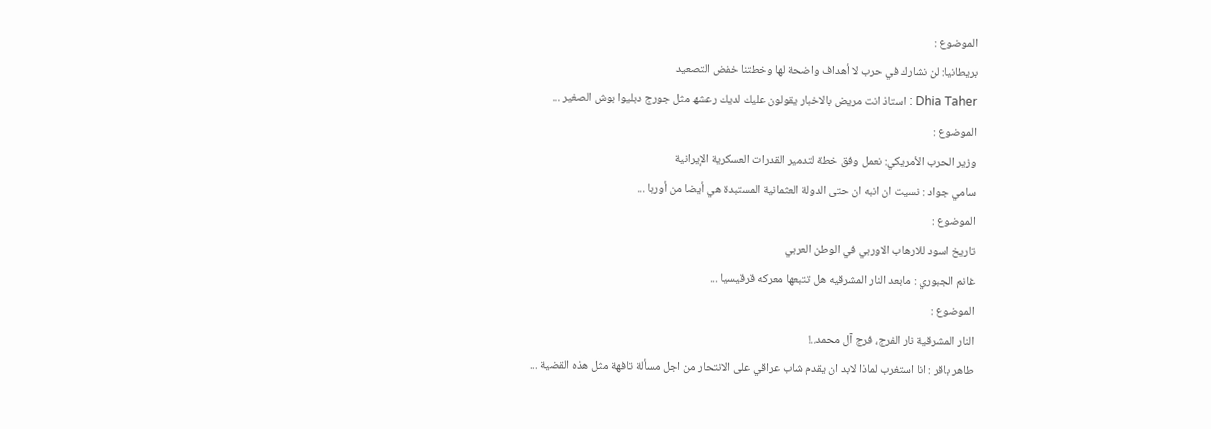الموضوع :
بريطانيا: لن نشارك في حرب لا أهداف واضحة لها وخطتنا خفض التصعيد
Dhia Taher : استاذ انت مريض بالاخبار يقولون عليك لديك رعشھ مثل جورج دبليوا بوش الصغير ...
الموضوع :
وزير الحرب الأمريكي: نعمل وفق خطة لتدمير القدرات العسكرية الإيرانية
سامي جواد : نسيت ان انبه ان حتى الدولة العثمانية المستبدة هي أيضا من أوربا ...
الموضوع :
تاريخ اسود للارهاب الاوربي في الوطن العربي
غانم الجبوري : مابعد النار المشرقيه هل تتبعها معركه قرقيسيا ...
الموضوع :
النار المشرقية نار الفرج، فرج آل محمد..!
طاهر باقر : انا استغرب لماذا لابد ان يقدم شاب عراقي على الانتحار من اجل مسألة تافهة مثل هذه القضية ...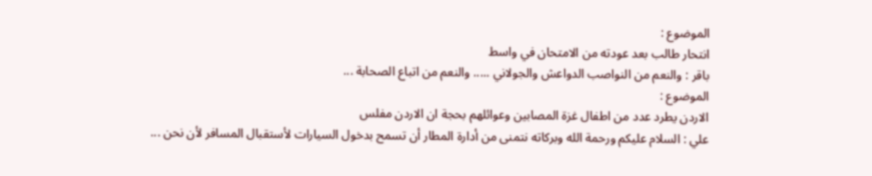الموضوع :
انتحار طالب بعد عودته من الامتحان في واسط
باقر : والنعم من النواصب الدواعش والجولاني ..... والنعم من اتباع الصحابة ...
الموضوع :
الاردن يطرد عدد من اطفال غزة المصابين وعوائلهم بحجة ان الاردن مفلس
علي : السلام عليكم ورحمة الله وبركاته نتمنى من أدارة المطار أن تسمح بدخول السيارات لأستقبال المسافر لأن نحن ...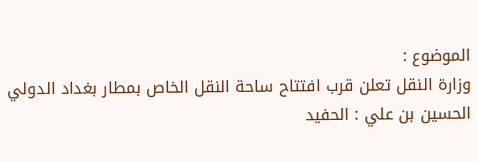الموضوع :
وزارة النقل تعلن قرب افتتاح ساحة النقل الخاص بمطار بغداد الدولي
الحسين بن علي : الحفيد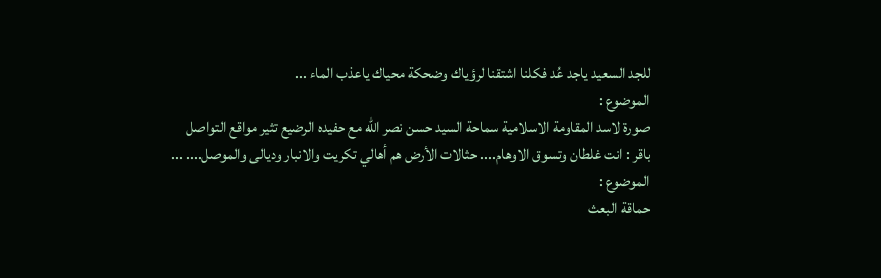للجد السعيد ياجد عُد فكلنا اشتقنا لرؤياك وضحكة محياك ياعذب الماء ...
الموضوع :
صورة لاسد المقاومة الاسلامية سماحة السيد حسن نصر الله مع حفيده الرضيع تثير مواقع التواصل
باقر : انت غلطان وتسوق الاوهام.... حثالات الأرض هم أهالي تكريت والانبار وديالى والموصل.... ...
الموضوع :
حماقة البعث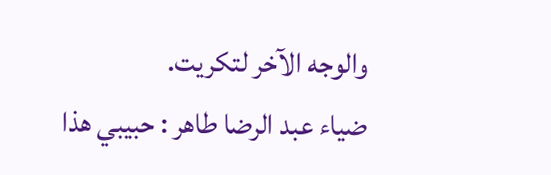والوجه الآخر لتكريت.
ضياء عبد الرضا طاهر : حبيبي ھذا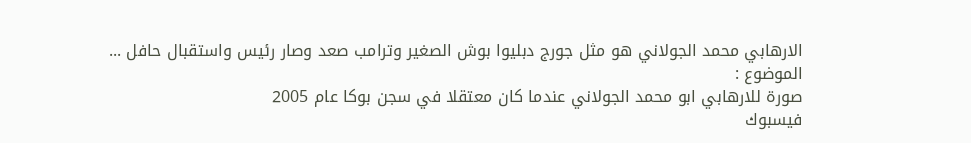الارھابي محمد الجولاني ھو مثل جورج دبليوا بوش الصغير وترامب صعد وصار رئيس واستقبال حافل ...
الموضوع :
صورة للارهابي ابو محمد الجولاني عندما كان معتقلا في سجن بوكا عام 2005
فيسبوك